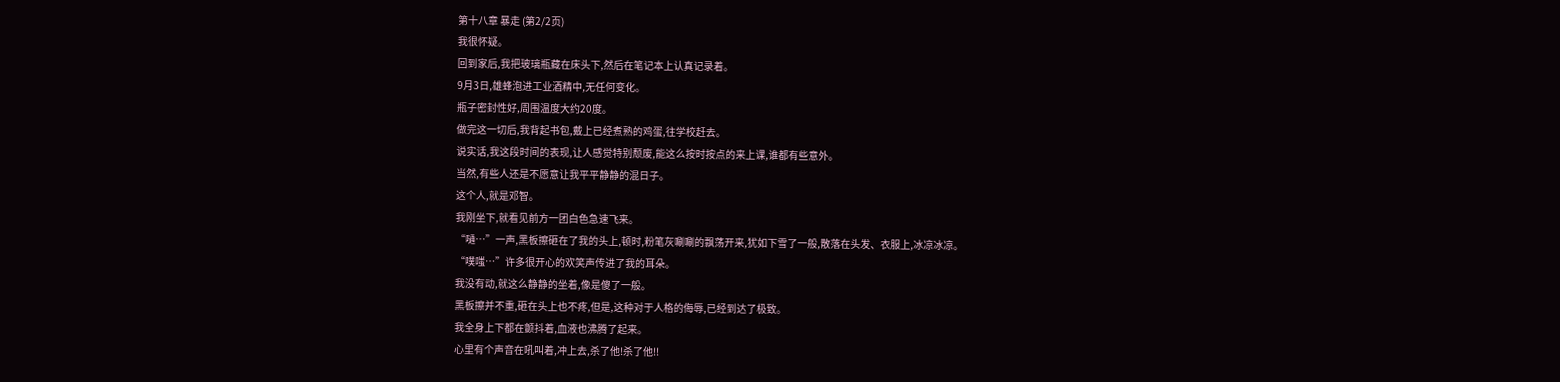第十八章 暴走 (第2/2页)
我很怀疑。
回到家后,我把玻璃瓶藏在床头下,然后在笔记本上认真记录着。
9月3日,雄蜂泡进工业酒精中,无任何变化。
瓶子密封性好,周围温度大约20度。
做完这一切后,我背起书包,戴上已经煮熟的鸡蛋,往学校赶去。
说实话,我这段时间的表现,让人感觉特别颓废,能这么按时按点的来上课,谁都有些意外。
当然,有些人还是不愿意让我平平静静的混日子。
这个人,就是邓智。
我刚坐下,就看见前方一团白色急速飞来。
“嗵…”一声,黑板擦砸在了我的头上,顿时,粉笔灰唰唰的飘荡开来,犹如下雪了一般,散落在头发、衣服上,冰凉冰凉。
“噗嗤…”许多很开心的欢笑声传进了我的耳朵。
我没有动,就这么静静的坐着,像是傻了一般。
黑板擦并不重,砸在头上也不疼,但是,这种对于人格的侮辱,已经到达了极致。
我全身上下都在颤抖着,血液也沸腾了起来。
心里有个声音在吼叫着,冲上去,杀了他!杀了他!!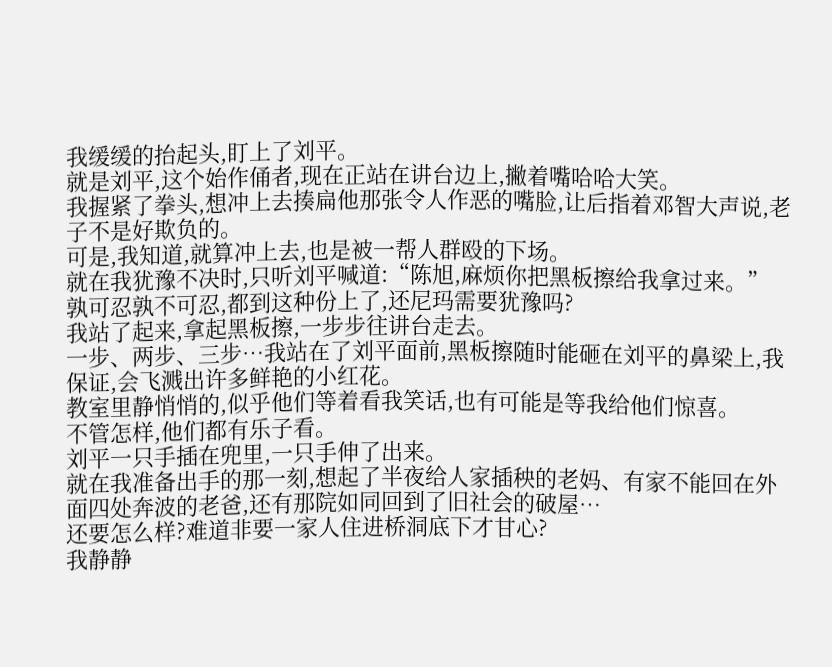我缓缓的抬起头,盯上了刘平。
就是刘平,这个始作俑者,现在正站在讲台边上,撇着嘴哈哈大笑。
我握紧了拳头,想冲上去揍扁他那张令人作恶的嘴脸,让后指着邓智大声说,老子不是好欺负的。
可是,我知道,就算冲上去,也是被一帮人群殴的下场。
就在我犹豫不决时,只听刘平喊道:“陈旭,麻烦你把黑板擦给我拿过来。”
孰可忍孰不可忍,都到这种份上了,还尼玛需要犹豫吗?
我站了起来,拿起黑板擦,一步步往讲台走去。
一步、两步、三步…我站在了刘平面前,黑板擦随时能砸在刘平的鼻梁上,我保证,会飞溅出许多鲜艳的小红花。
教室里静悄悄的,似乎他们等着看我笑话,也有可能是等我给他们惊喜。
不管怎样,他们都有乐子看。
刘平一只手插在兜里,一只手伸了出来。
就在我准备出手的那一刻,想起了半夜给人家插秧的老妈、有家不能回在外面四处奔波的老爸,还有那院如同回到了旧社会的破屋…
还要怎么样?难道非要一家人住进桥洞底下才甘心?
我静静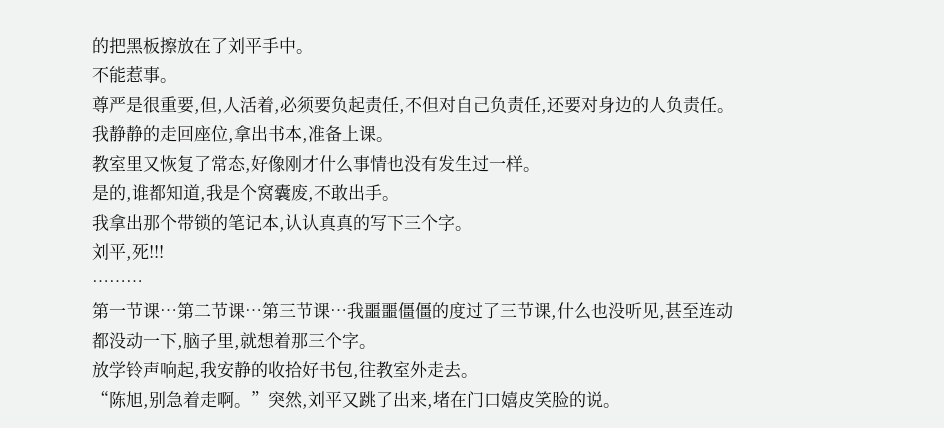的把黑板擦放在了刘平手中。
不能惹事。
尊严是很重要,但,人活着,必须要负起责任,不但对自己负责任,还要对身边的人负责任。
我静静的走回座位,拿出书本,准备上课。
教室里又恢复了常态,好像刚才什么事情也没有发生过一样。
是的,谁都知道,我是个窝囊废,不敢出手。
我拿出那个带锁的笔记本,认认真真的写下三个字。
刘平,死!!!
………
第一节课…第二节课…第三节课…我噩噩僵僵的度过了三节课,什么也没听见,甚至连动都没动一下,脑子里,就想着那三个字。
放学铃声响起,我安静的收拾好书包,往教室外走去。
“陈旭,别急着走啊。”突然,刘平又跳了出来,堵在门口嬉皮笑脸的说。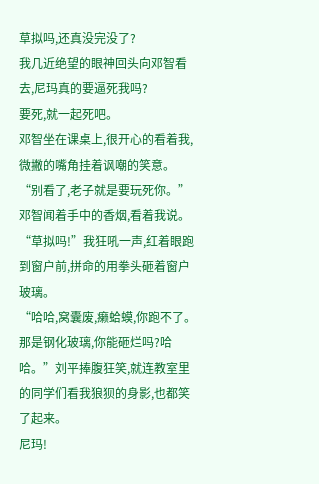草拟吗,还真没完没了?
我几近绝望的眼神回头向邓智看去,尼玛真的要逼死我吗?
要死,就一起死吧。
邓智坐在课桌上,很开心的看着我,微撇的嘴角挂着讽嘲的笑意。
“别看了,老子就是要玩死你。”邓智闻着手中的香烟,看着我说。
“草拟吗!”我狂吼一声,红着眼跑到窗户前,拼命的用拳头砸着窗户玻璃。
“哈哈,窝囊废,癞蛤蟆,你跑不了。那是钢化玻璃,你能砸烂吗?哈哈。”刘平捧腹狂笑,就连教室里的同学们看我狼狈的身影,也都笑了起来。
尼玛!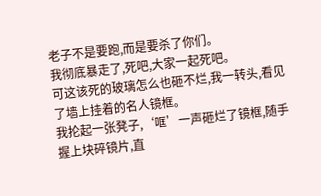老子不是要跑,而是要杀了你们。
我彻底暴走了,死吧,大家一起死吧。
可这该死的玻璃怎么也砸不烂,我一转头,看见了墙上挂着的名人镜框。
我抡起一张凳子,‘哐’一声砸烂了镜框,随手握上块碎镜片,直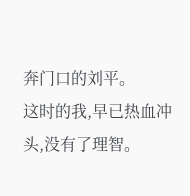奔门口的刘平。
这时的我,早已热血冲头,没有了理智。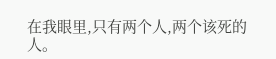在我眼里,只有两个人,两个该死的人。